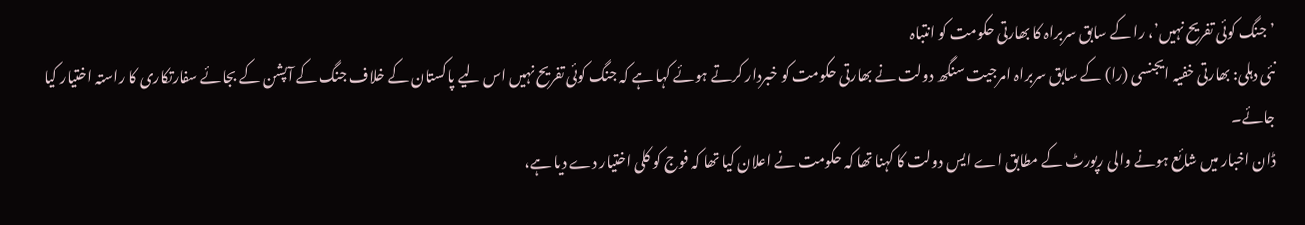’جنگ کوئی تفریح نہیں’، را کے سابق سربراہ کا بھارتی حکومت کو انتباہ
نئی دہلی: بھارتی خفیہ ایجنسی (را) کے سابق سربراہ امرجیت سنگھ دولت نے بھارتی حکومت کو خبردار کرتے ہوئے کہا ہے کہ جنگ کوئی تفریح نہیں اس لیے پاکستان کے خلاف جنگ کے آپشن کے بجائے سفارتکاری کا راستہ اختیار کیا جائے۔
ڈان اخبار میں شائع ہونے والی رپورٹ کے مطابق اے ایس دولت کا کہنا تھا کہ حکومت نے اعلان کیا تھا کہ فوج کو کلی اختیار دے دیا ہے،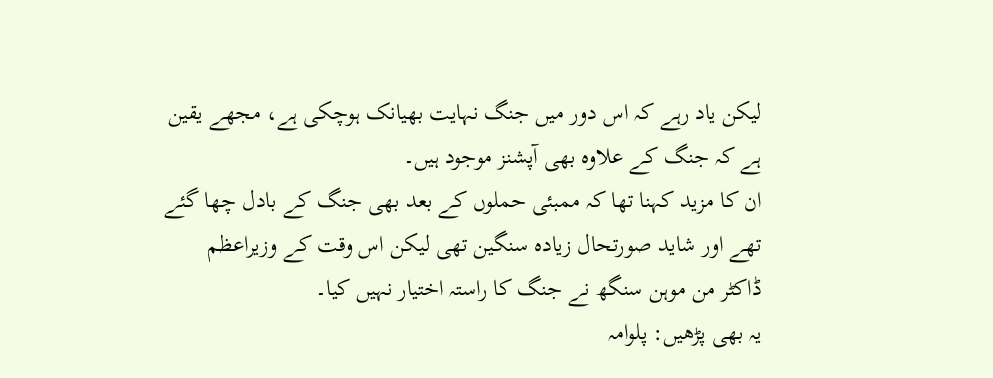لیکن یاد رہے کہ اس دور میں جنگ نہایت بھیانک ہوچکی ہے، مجھے یقین ہے کہ جنگ کے علاوہ بھی آپشنز موجود ہیں۔
ان کا مزید کہنا تھا کہ ممبئی حملوں کے بعد بھی جنگ کے بادل چھا گئے تھے اور شاید صورتحال زیادہ سنگین تھی لیکن اس وقت کے وزیراعظم ڈاکٹر من موہن سنگھ نے جنگ کا راستہ اختیار نہیں کیا۔
یہ بھی پڑھیں: پلوامہ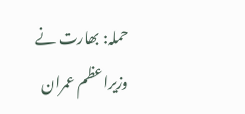حملہ: بھارت نے وزیراعظم عمران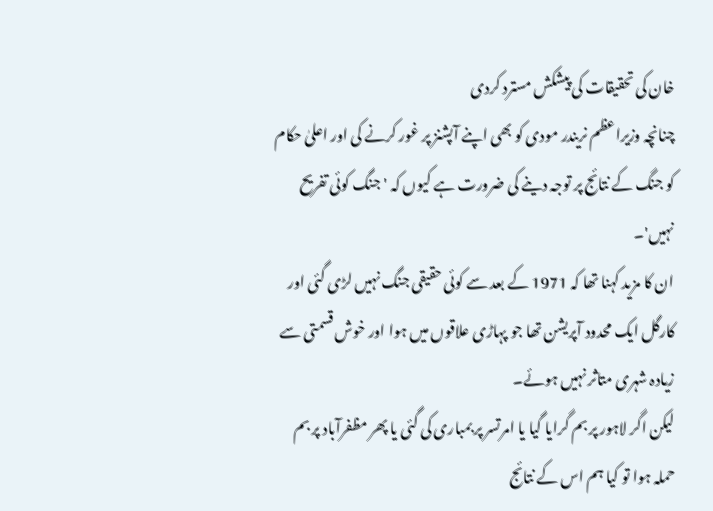خان کی تحقیقات کی پیشکش مسترد کردی
چنانچہ وزیراعظم نریندر مودی کو بھی اپنے آپشنز پر غور کرنے کی اور اعلیٰ حکام کو جنگ کے نتائج پر توجہ دینے کی ضرورت ہے کیوں کہ 'جنگ کوئی تفریح نہیں'۔
ان کا مزید کہنا تھا کہ 1971 کے بعد سے کوئی حقیقی جنگ نہیں لڑی گئی اور کارگل ایک محدود آپریشن تھا جو پہاڑی علاقوں میں ہوا اور خوش قسمتی سے زیادہ شہری متاثر نہیں ہوئے۔
لیکن اگر لاہور پر بم گرایا گیا یا امرتسر پر بمباری کی گئی یا پھر مظفرآباد پر بم حملہ ہوا تو کیا ہم اس کے نتائج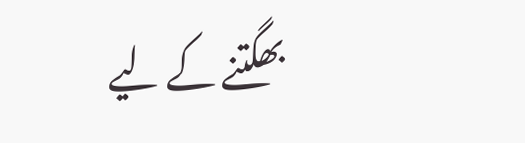بھگتنے کے لیے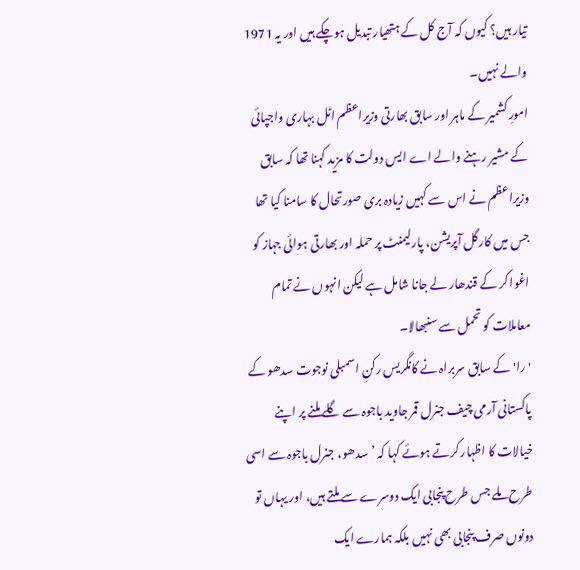تیار ہیں؟ کیوں کہ آج کل کے ہتھیار تبدیل ہوچکے ہیں اور یہ 1971 والے نہیں۔
امورِ کشمیر کے ماہر اور سابق بھارتی وزیراعظم اٹل بہاری واجپائی کے مشیر رہنے والے اے ایس دولت کا مزید کہنا تھا کہ سابق وزیراعظم نے اس سے کہیں زیادہ بری صورتحال کا سامنا کیا تھا جس میں کارگل آپریشن، پارلیمنٹ پر حملہ اور بھارتی ہوائی جہاز کو اغوا کر کے قندھار لے جانا شامل ہے لیکن انہوں نے تمام معاملات کو تحمل سے سنبھالا۔
'را' کے سابق سربراہ نے کانگریس رکنِ اسمبلی نوجوت سدھو کے پاکستانی آرمی چیف جنرل قمر جاوید باجوہ سے گلے ملنے پر اپنے خیالات کا اظہار کرتے ہوئے کہا کہ ’سدھو، جنرل باجوہ سے اسی طرح ملے جس طرح پنجابی ایک دوسرے سے ملتے ہیں، اور یہاں تو دونوں صرف پنجابی بھی نہیں بلکہ ہمارے ایک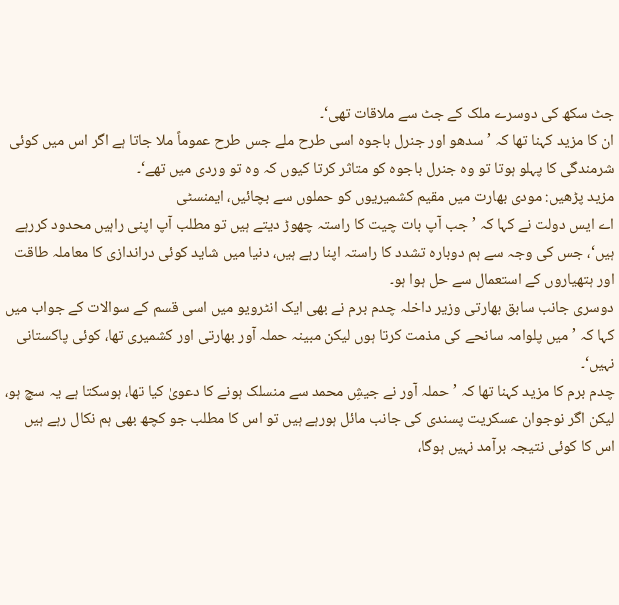جٹ سکھ کی دوسرے ملک کے جٹ سے ملاقات تھی‘۔
ان کا مزید کہنا تھا کہ ’سدھو اور جنرل باجوہ اسی طرح ملے جس طرح عموماً ملا جاتا ہے اگر اس میں کوئی شرمندگی کا پہلو ہوتا تو وہ جنرل باجوہ کو متاثر کرتا کیوں کہ وہ تو وردی میں تھے‘۔
مزید پڑھیں: مودی بھارت میں مقیم کشمیریوں کو حملوں سے بچائیں، ایمنسٹی
اے ایس دولت نے کہا کہ ’جب آپ بات چیت کا راستہ چھوڑ دیتے ہیں تو مطلب آپ اپنی راہیں محدود کررہے ہیں‘، جس کی وجہ سے ہم دوبارہ تشدد کا راستہ اپنا رہے ہیں، دنیا میں شاید کوئی دراندازی کا معاملہ طاقت اور ہتھیاروں کے استعمال سے حل ہوا ہو۔
دوسری جانب سابق بھارتی وزیر داخلہ چدم برم نے بھی ایک انٹرویو میں اسی قسم کے سوالات کے جواب میں کہا کہ ’میں پلوامہ سانحے کی مذمت کرتا ہوں لیکن مبینہ حملہ آور بھارتی اور کشمیری تھا، کوئی پاکستانی نہیں‘۔
چدم برم کا مزید کہنا تھا کہ ’حملہ آور نے جیشِ محمد سے منسلک ہونے کا دعویٰ کیا تھا، ہوسکتا ہے یہ سچ ہو، لیکن اگر نوجوان عسکریت پسندی کی جانب مائل ہورہے ہیں تو اس کا مطلب جو کچھ بھی ہم نکال رہے ہیں اس کا کوئی نتیجہ برآمد نہیں ہوگا،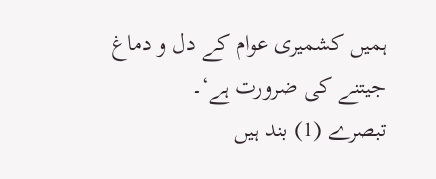ہمیں کشمیری عوام کے دل و دماغ جیتنے کی ضرورت ہے‘۔
تبصرے (1) بند ہیں